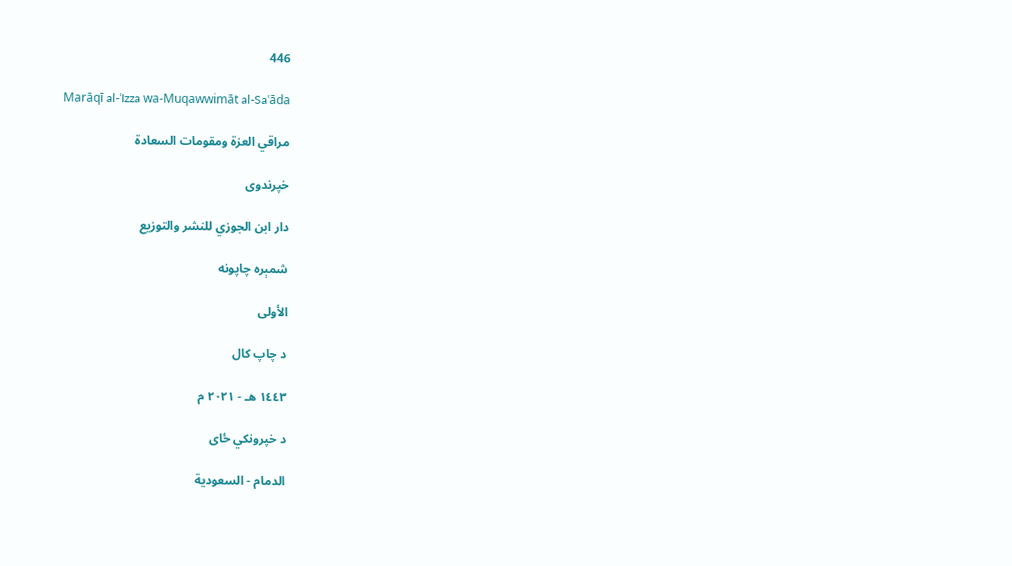446

Marāqī al-ʿIzza wa-Muqawwimāt al-Saʿāda

مراقي العزة ومقومات السعادة

خپرندوی

دار ابن الجوزي للنشر والتوزيع

شمېره چاپونه

الأولى

د چاپ کال

١٤٤٣ هـ - ٢٠٢١ م

د خپرونکي ځای

الدمام - السعودية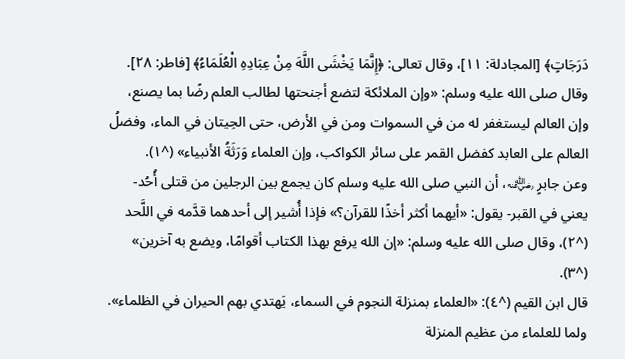دَرَجَاتٍ﴾ [المجادلة: ١١]، وقال تعالى: ﴿إِنَّمَا يَخْشَى اللَّهَ مِنْ عِبَادِهِ الْعُلَمَاءُ﴾ [فاطر: ٢٨].
وقال صلى الله عليه وسلم: «وإن الملائكة لتضع أجنحتها لطالب العلم رضًا بما يصنع، وإن العالم ليستغفر له من في السموات ومن في الأرض، حتى الحِيتان في الماء، وفضلُ العالم على العابد كفضل القمر على سائر الكواكب، وإن العلماء وَرَثَةُ الأنبياء» (^١).
وعن جابرٍ ﵁، أن النبي صلى الله عليه وسلم كان يجمع بين الرجلين من قتلى أُحُد- يعني في القبر- يقول: «أيهما أكثر أخذًا للقرآن؟» فإذا أُشير إلى أحدهما قدَّمه في اللَّحد (^٢)، وقال صلى الله عليه وسلم: «إن الله يرفع بهذا الكتاب أقوامًا، ويضع به آخرين» (^٣).
قال ابن القيم (^٤): «العلماء بمنزلة النجوم في السماء، يَهتدي بهم الحيران في الظلماء».
ولما للعلماء من عظيم المنزلة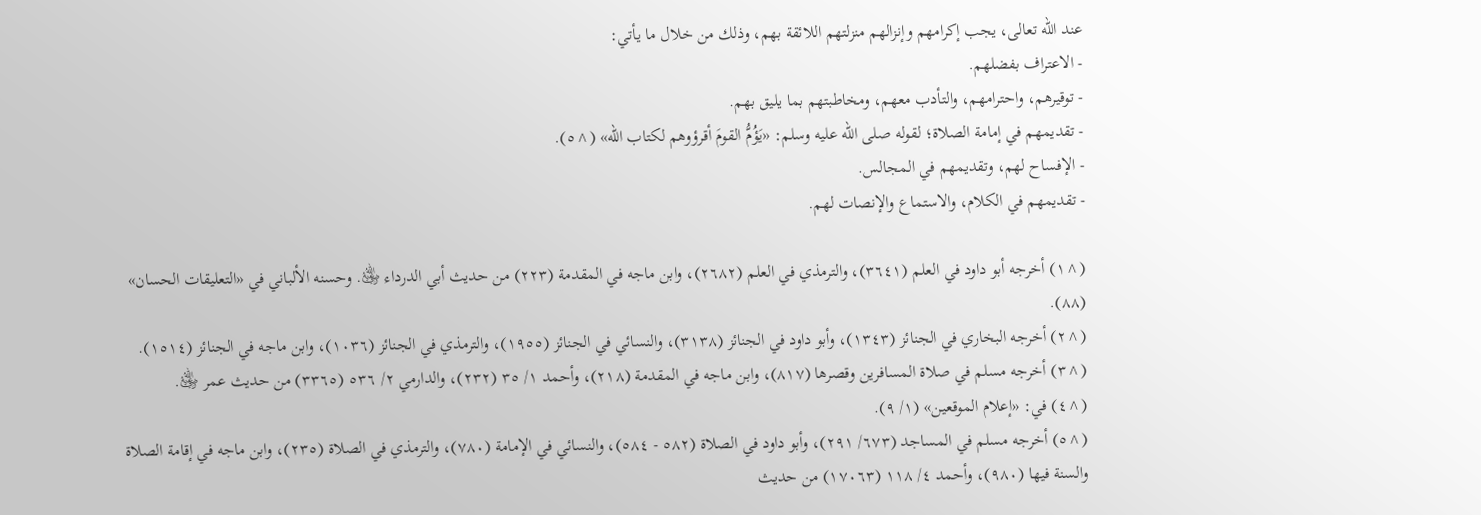عند الله تعالى، يجب إكرامهم وإنزالهم منزلتهم اللائقة بهم، وذلك من خلال ما يأتي:
- الاعتراف بفضلهم.
- توقيرهم، واحترامهم، والتأدب معهم، ومخاطبتهم بما يليق بهم.
- تقديمهم في إمامة الصلاة؛ لقوله صلى الله عليه وسلم: «يَؤُمُّ القومَ أقرؤوهم لكتاب الله» (^٥).
- الإفساح لهم، وتقديمهم في المجالس.
- تقديمهم في الكلام، والاستماع والإنصات لهم.

(^١) أخرجه أبو داود في العلم (٣٦٤١)، والترمذي في العلم (٢٦٨٢)، وابن ماجه في المقدمة (٢٢٣) من حديث أبي الدرداء ﵁. وحسنه الألباني في «التعليقات الحسان» (٨٨).
(^٢) أخرجه البخاري في الجنائز (١٣٤٣)، وأبو داود في الجنائز (٣١٣٨)، والنسائي في الجنائز (١٩٥٥)، والترمذي في الجنائز (١٠٣٦)، وابن ماجه في الجنائز (١٥١٤).
(^٣) أخرجه مسلم في صلاة المسافرين وقصرها (٨١٧)، وابن ماجه في المقدمة (٢١٨)، وأحمد ١/ ٣٥ (٢٣٢)، والدارمي ٢/ ٥٣٦ (٣٣٦٥) من حديث عمر ﵁.
(^٤) في: «إعلام الموقعين» (١/ ٩).
(^٥) أخرجه مسلم في المساجد (٦٧٣/ ٢٩١)، وأبو داود في الصلاة (٥٨٢ - ٥٨٤)، والنسائي في الإمامة (٧٨٠)، والترمذي في الصلاة (٢٣٥)، وابن ماجه في إقامة الصلاة والسنة فيها (٩٨٠)، وأحمد ٤/ ١١٨ (١٧٠٦٣) من حديث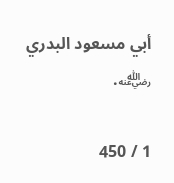أبي مسعود البدري ﵁.

1 / 450